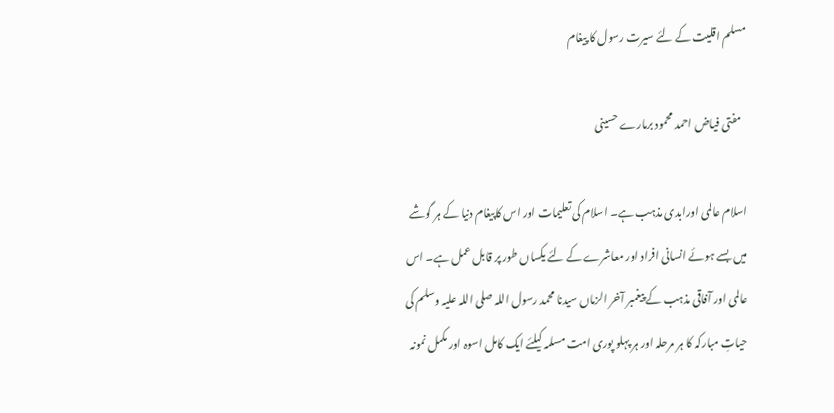مسلم اقلیت کے لئے سیرت رسول کا پیغام

  مفتی فیاض احمد محمود برمارے حسینی

اسلام عالمی اورابدی مذہب ہے۔ اسلام کی تعلیمات اور اس کاپیغام دنیا کے ہر گوشے میں بسے ہوئے انسانی افراد اور معاشرے کے لئے یکساں طور پر قابل عمل ہے۔ اس عالمی اور آفاقی مذہب کے پیغمبر آخر الزماں سیدنا محمد رسول اللہ صلی اللہ علیہ وسلم کی حیاتِ مبارکہ کا ہر مرحلہ اور ہر پہلو پوری امت مسلمہ کیلئے ایک کامل اسوہ اور مکمل نمونہ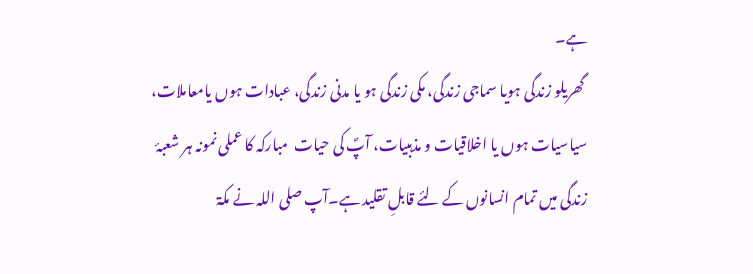ہے۔
 گھریلو زندگی ہویا سماجی زندگی، مکی زندگی ہو یا مدنی زندگی، عبادات ہوں یامعاملات، سیاسیات ہوں یا اخلاقیات و مذہبیات، آپؐ کی حیات  مبارکہ کا عملی نمونہ ہر شعبۂ زندگی میں تمام انسانوں کے لئے قابلِ تقلید ہے۔آپ صلی اللہ نے مکۃ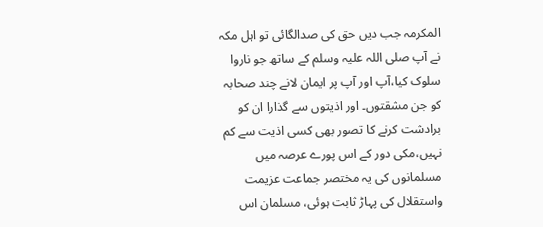المکرمہ جب دیں حق کی صدالگائی تو اہل مکہ نے آپ صلی اللہ علیہ وسلم کے ساتھ جو ناروا سلوک کیا،آپ اور آپ پر ایمان لانے چند صحابہ کو جن مشقتوں۔ اور اذیتوں سے گذارا ان کو برادشت کرنے کا تصور بھی کسی اذیت سے کم نہیں،مکی دور کے اس پورے عرصہ میں مسلمانوں کی یہ مختصر جماعت عزیمت واستقلال کی پہاڑ ثابت ہوئی، مسلمان اس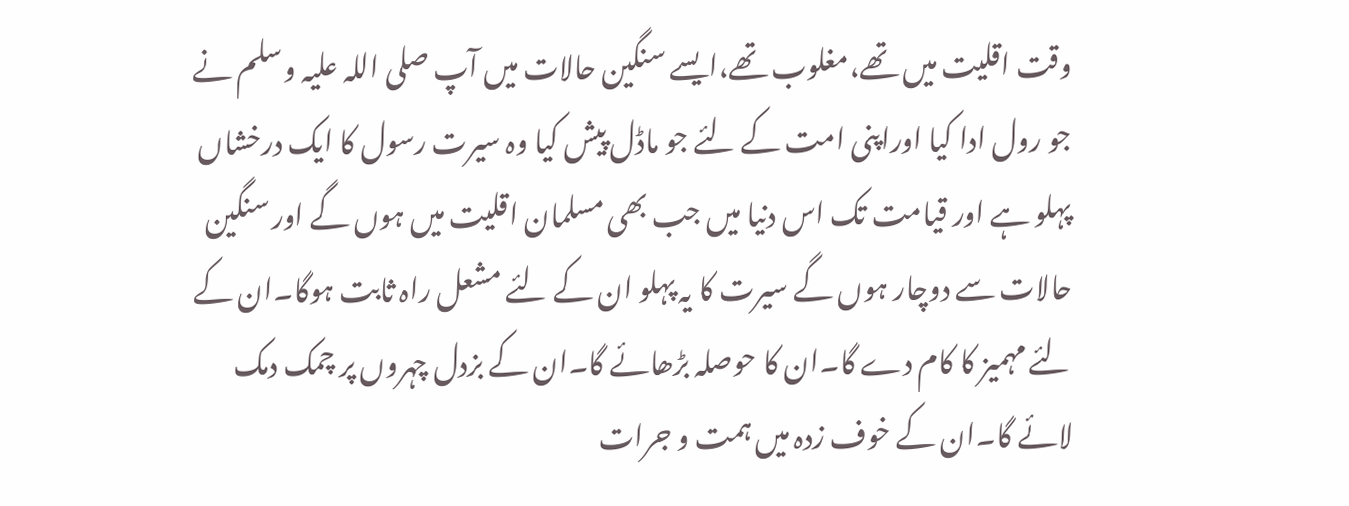وقت اقلیت میں تھے،مغلوب تھے،ایسے سنگین حالات میں آپ صلی اللہ علیہ وسلم نے جو رول ادا کیا اوراپنی امت کے لئے جو ماڈل پیش کیا وہ سیرت رسول کا ایک درخشاں پہلو ہے اور قیامت تک اس دنیا میں جب بھی مسلمان اقلیت میں ہوں گے اور سنگین حالات سے دوچار ہوں گے سیرت کا یہ پہلو ان کے لئے مشعل راہ ثابت ہوگا۔ان کے لئے مہمیز کا کام دے گا۔ان کا حوصلہ بڑھائے گا۔ان کے بزدل چہروں پر چمک دمک لائے گا۔ان کے خوف زدہ میں ہمت و جرات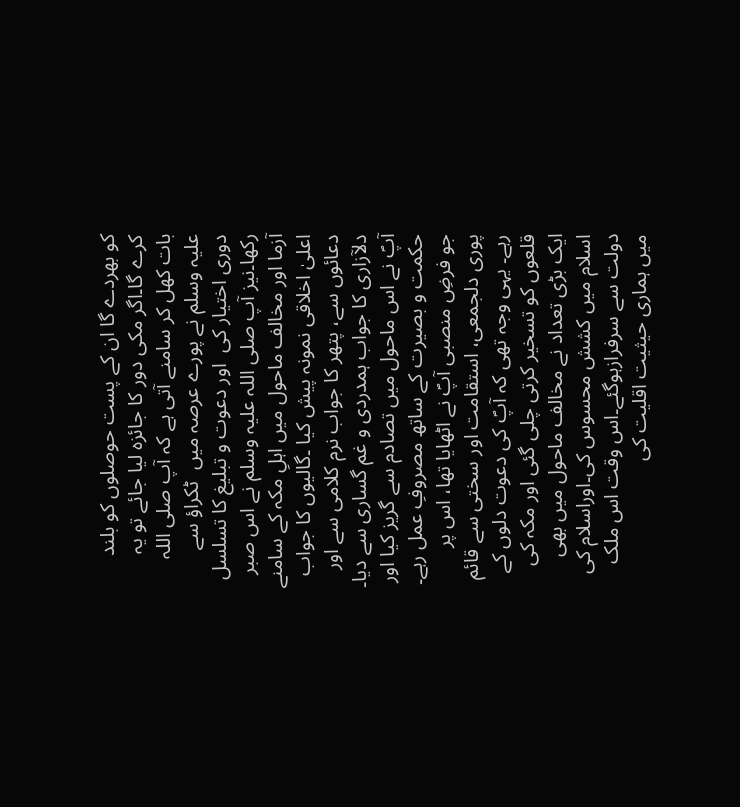کو بھردے گا ان کے پست حوصلوں کو بلند کرے گا۔اگر مکی دور کا جائزہ لیا جائے تو یہ بات کھل کر سامنے آتی ہے کہ آپ صلی اللہ علیہ وسلم نے پورے عرصہ میں  ٹکراؤ سے دوری اختیار کی  اور دعوت و تبلیغ کا تسلسل رکھا۔نیز آپ صلی اللہ علیہ وسلم نے اس صبر آزما اور مخالف ماحول میں اہلِ مکہ کے سامنے اعلیٰ اخلاقی نمونہ پیش کیا ۔گالیوں کا جواب دعائوں سے، پتھر کا جواب نرم کلامی سے اور دلآزاری کا جواب ہمدردی و غم گساری سے دیا۔ آپؐ نے اس ماحول میں تصادم سے گریز کیا اور حکمت و بصیرت کے ساتھ مصروفِ عمل رہے۔ جو فرضِ منصبی آپؐ نے اٹھایا تھا، اس پر پوری دلجمعی، استقامت اور سختی سے قائم رہے۔ یہی وجہ تھی کہ آپؐ کی دعوت دلوں کے قلعوں کو تسخیر کرتی چلی گئی اور مکہ کی ایک بڑی تعداد نے مخالف ماحول میں بھی اسلام میں کشش محسوس کی۔اوراسلام کی دولت سے سرفرازہوگئے۔اس وقت اس ملک میں ہماری حیثیت اقلیت کی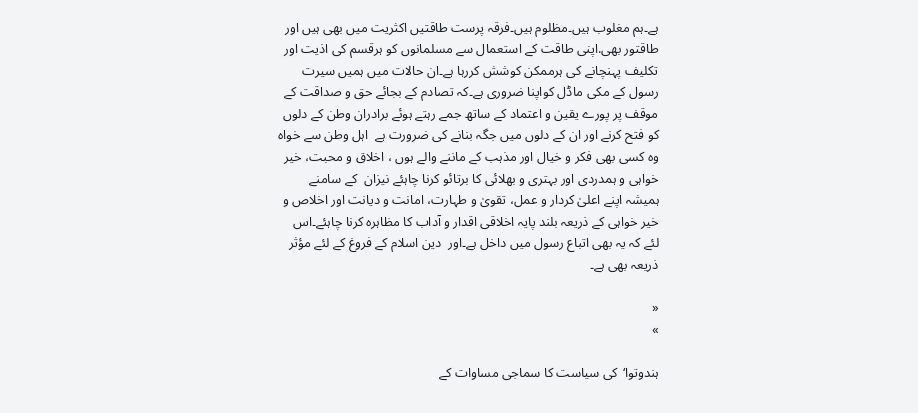ہے۔ہم مغلوب ہیں۔مظلوم ہیں۔فرقہ پرست طاقتیں اکثریت میں بھی ہیں اور طاقتور بھی.اپنی طاقت کے استعمال سے مسلمانوں کو ہرقسم کی اذیت اور تکلیف پہنچانے کی ہرممکن کوشش کررہا ہے۔ان حالات میں ہمیں سیرت رسول کے مکی ماڈل کواپنا ضروری ہے۔کہ تصادم کے بجائے حق و صداقت کے موقف پر پورے یقین و اعتماد کے ساتھ جمے رہتے ہوئے برادران وطن کے دلوں کو فتح کرنے اور ان کے دلوں میں جگہ بنانے کی ضرورت ہے  اہل وطن سے خواہ وہ کسی بھی فکر و خیال اور مذہب کے ماننے والے ہوں ، اخلاق و محبت، خیر خواہی و ہمدردی اور بہتری و بھلائی کا برتائو کرنا چاہئے نیزان  کے سامنے ہمیشہ اپنے اعلیٰ کردار و عمل، تقویٰ و طہارت، امانت و دیانت اور اخلاص و خیر خواہی کے ذریعہ بلند پایہ اخلاقی اقدار و آداب کا مظاہرہ کرنا چاہئے۔اس لئے کہ یہ بھی اتباع رسول میں داخل ہے۔اور  دین اسلام کے فروغ کے لئے مؤثر ذریعہ بھی ہے۔

«
»

ہندوتوا‘کی سیاست کا سماجی مساوات کے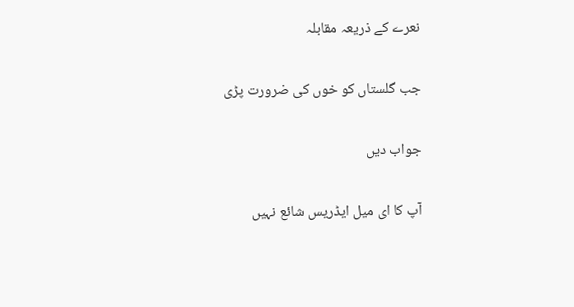نعرے کے ذریعہ مقابلہ

جب گلستاں کو خوں کی ضرورت پڑی

جواب دیں

آپ کا ای میل ایڈریس شائع نہیں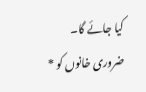کیا جائے گا۔ ضروری خانوں کو *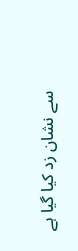سے نشان زد کیا گیا ہے